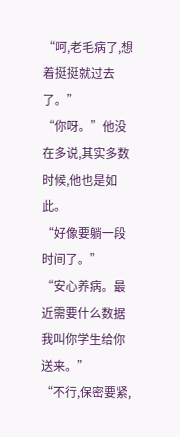“呵,老毛病了,想着挺挺就过去了。”
“你呀。”他没在多说,其实多数时候,他也是如此。
“好像要躺一段时间了。”
“安心养病。最近需要什么数据我叫你学生给你送来。”
“不行,保密要紧,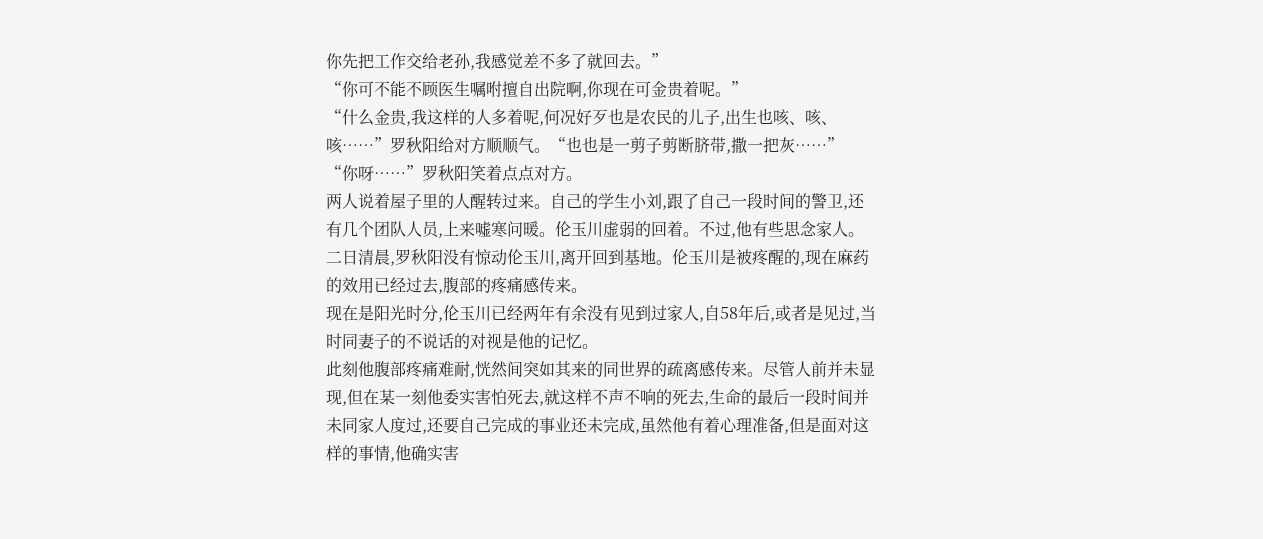你先把工作交给老孙,我感觉差不多了就回去。”
“你可不能不顾医生嘱咐擅自出院啊,你现在可金贵着呢。”
“什么金贵,我这样的人多着呢,何况好歹也是农民的儿子,出生也咳、咳、咳……”罗秋阳给对方顺顺气。“也也是一剪子剪断脐带,撒一把灰……”
“你呀……”罗秋阳笑着点点对方。
两人说着屋子里的人醒转过来。自己的学生小刘,跟了自己一段时间的警卫,还有几个团队人员,上来嘘寒问暖。伦玉川虚弱的回着。不过,他有些思念家人。
二日清晨,罗秋阳没有惊动伦玉川,离开回到基地。伦玉川是被疼醒的,现在麻药的效用已经过去,腹部的疼痛感传来。
现在是阳光时分,伦玉川已经两年有余没有见到过家人,自58年后,或者是见过,当时同妻子的不说话的对视是他的记忆。
此刻他腹部疼痛难耐,恍然间突如其来的同世界的疏离感传来。尽管人前并未显现,但在某一刻他委实害怕死去,就这样不声不响的死去,生命的最后一段时间并未同家人度过,还要自己完成的事业还未完成,虽然他有着心理准备,但是面对这样的事情,他确实害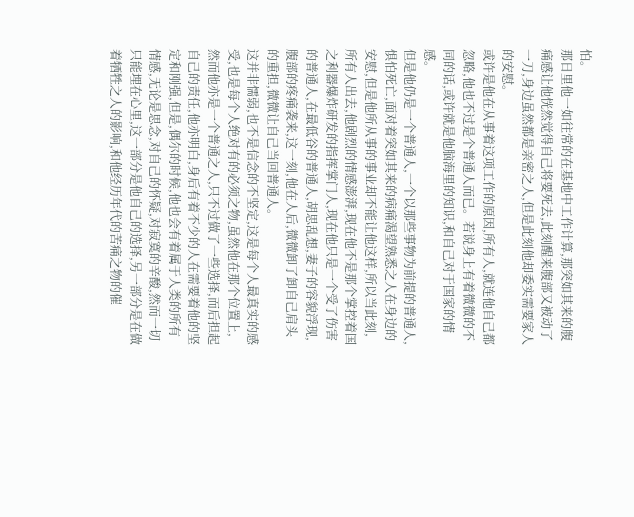怕。
那日里他一如往常的在基地中工作计算,那突如其来的腹痛感让他恍然觉得自己将要死去,此刻醒来腹部又被动了一刀,身边虽然都是亲密之人,但是此刻他却委实需要家人的安慰。
或许是他在从事着这项工作的原因,所有人,就连他自己都忽略,他也不过是个普通人而已。若说身上有着微微的不同的话,或许就是他脑海里的知识,和自己对于国家的情感。
但是他仍是一个普通人,一个以那些事物为前提的普通人,惧怕死亡,面对着突如其来的病痛渴望熟悉之人在身边的安慰,但是他所从事的事业却不能让他这样,所以当此刻,所有人出去,他剧烈的情感澎湃,现在他不是那个掌控着国之利器爆炸研发的指挥掌门人,现在他只是一个受了伤害的普通人,在最低谷的普通人,胡思乱想,妻子的容貌浮现,腹部的疼痛袭来,这一刻,他在人后,微微卸了卸自己肩头的重担,微微让自己当回普通人。
这并非懦弱,也不是信念的不坚定,这是每个人最真实的感受,也是每个人绝对有的必须之物,虽然他在那个位置上,然而他亦是一个普通之人,只不过做了一些选择,而后担起自己的责任,他亦明白,身后有着不少的人在需要着他的坚定和刚强,但是,偶尔的时候,他也会有着属于人类的所有情感,无论是思念,对自己的怀疑,对寂寞的辛酸,然而一切只能埋在心里,这一部分是他自己的选择,另一部分是在做着牺牲之人的影响,和他经历年代的苦痛之物的催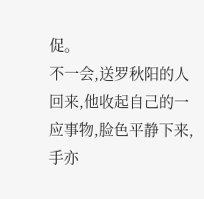促。
不一会,送罗秋阳的人回来,他收起自己的一应事物,脸色平静下来,手亦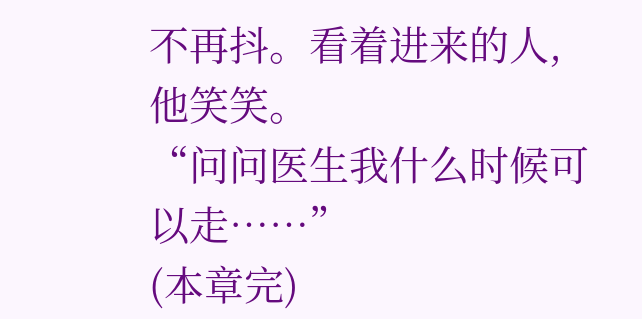不再抖。看着进来的人,他笑笑。
“问问医生我什么时候可以走……”
(本章完)